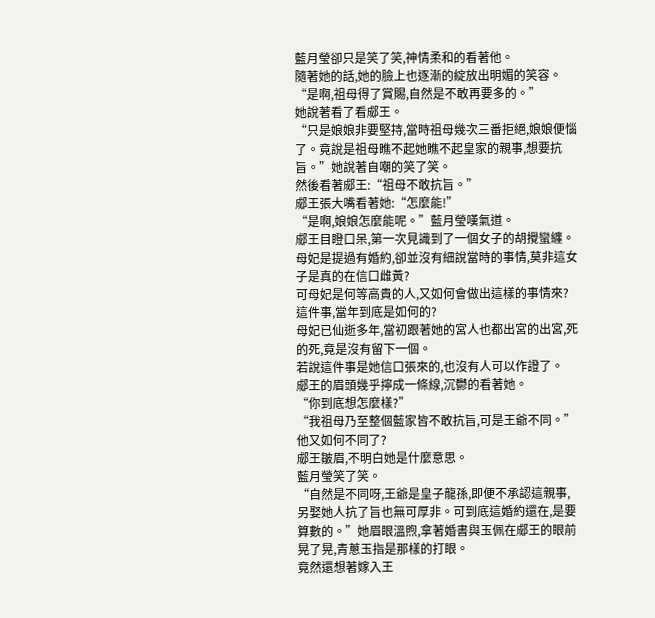藍月瑩卻只是笑了笑,神情柔和的看著他。
隨著她的話,她的臉上也逐漸的綻放出明媚的笑容。
“是啊,祖母得了賞賜,自然是不敢再要多的。”
她說著看了看郕王。
“只是娘娘非要堅持,當時祖母幾次三番拒絕,娘娘便惱了。竟說是祖母瞧不起她瞧不起皇家的親事,想要抗旨。”她說著自嘲的笑了笑。
然後看著郕王:“祖母不敢抗旨。”
郕王張大嘴看著她:“怎麼能!”
“是啊,娘娘怎麼能呢。”藍月瑩嘆氣道。
郕王目瞪口呆,第一次見識到了一個女子的胡攪蠻纏。
母妃是提過有婚約,卻並沒有細說當時的事情,莫非這女子是真的在信口雌黃?
可母妃是何等高貴的人,又如何會做出這樣的事情來?
這件事,當年到底是如何的?
母妃已仙逝多年,當初跟著她的宮人也都出宮的出宮,死的死,竟是沒有留下一個。
若說這件事是她信口張來的,也沒有人可以作證了。
郕王的眉頭幾乎擰成一條線,沉鬱的看著她。
“你到底想怎麼樣?”
“我祖母乃至整個藍家皆不敢抗旨,可是王爺不同。”
他又如何不同了?
郕王皺眉,不明白她是什麼意思。
藍月瑩笑了笑。
“自然是不同呀,王爺是皇子龍孫,即便不承認這親事,另娶她人抗了旨也無可厚非。可到底這婚約還在,是要算數的。”她眉眼溫煦,拿著婚書與玉佩在郕王的眼前晃了晃,青蔥玉指是那樣的打眼。
竟然還想著嫁入王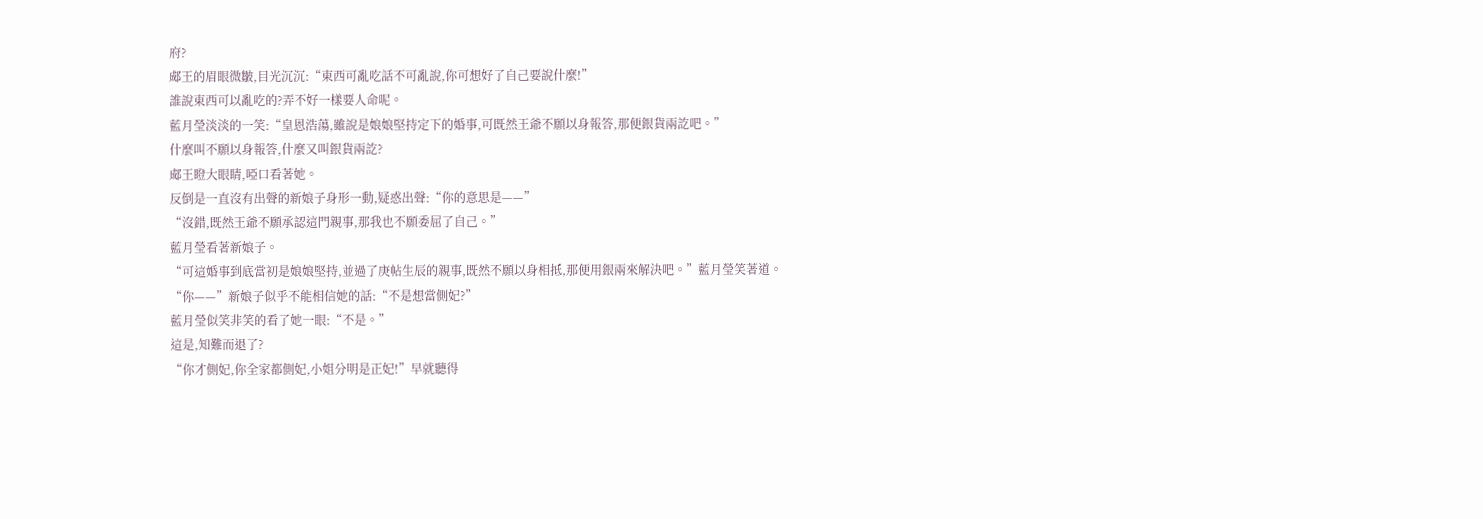府?
郕王的眉眼微皺,目光沉沉:“東西可亂吃話不可亂說,你可想好了自己要說什麼!”
誰說東西可以亂吃的?弄不好一樣要人命呢。
藍月瑩淡淡的一笑:“皇恩浩蕩,雖說是娘娘堅持定下的婚事,可既然王爺不願以身報答,那便銀貨兩訖吧。”
什麼叫不願以身報答,什麼又叫銀貨兩訖?
郕王瞪大眼睛,啞口看著她。
反倒是一直沒有出聲的新娘子身形一動,疑惑出聲:“你的意思是——”
“沒錯,既然王爺不願承認這門親事,那我也不願委屈了自己。”
藍月瑩看著新娘子。
“可這婚事到底當初是娘娘堅持,並過了庚帖生辰的親事,既然不願以身相抵,那便用銀兩來解決吧。”藍月瑩笑著道。
“你——”新娘子似乎不能相信她的話:“不是想當側妃?”
藍月瑩似笑非笑的看了她一眼:“不是。”
這是,知難而退了?
“你才側妃,你全家都側妃,小姐分明是正妃!”早就聽得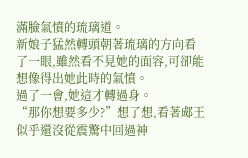滿臉氣憤的琉璃道。
新娘子猛然轉頭朝著琉璃的方向看了一眼,雖然看不見她的面容,可卻能想像得出她此時的氣憤。
過了一會,她這才轉過身。
“那你想要多少?”想了想,看著郕王似乎還沒從震驚中回過神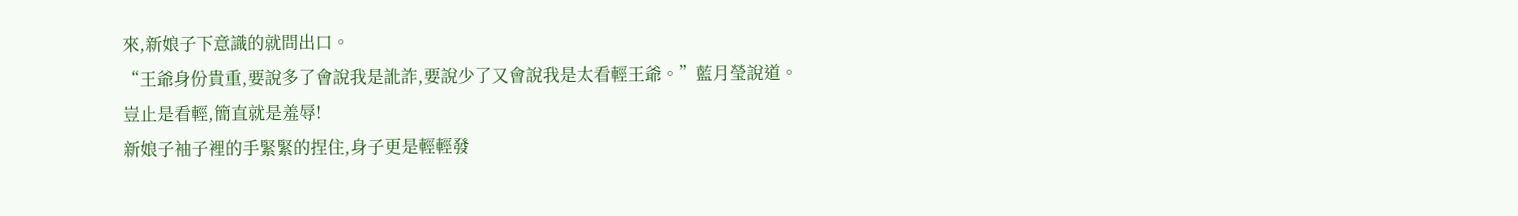來,新娘子下意識的就問出口。
“王爺身份貴重,要說多了會說我是訛詐,要說少了又會說我是太看輕王爺。”藍月瑩說道。
豈止是看輕,簡直就是羞辱!
新娘子袖子裡的手緊緊的捏住,身子更是輕輕發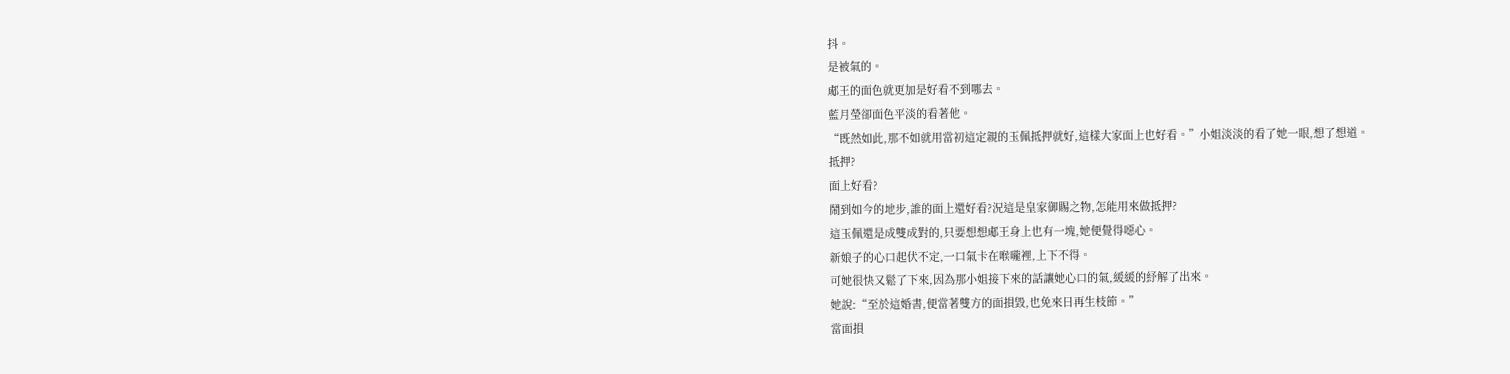抖。
是被氣的。
郕王的面色就更加是好看不到哪去。
藍月瑩卻面色平淡的看著他。
“既然如此,那不如就用當初這定親的玉佩抵押就好,這樣大家面上也好看。”小姐淡淡的看了她一眼,想了想道。
抵押?
面上好看?
鬧到如今的地步,誰的面上還好看?況這是皇家御賜之物,怎能用來做抵押?
這玉佩還是成雙成對的,只要想想郕王身上也有一塊,她便覺得噁心。
新娘子的心口起伏不定,一口氣卡在喉嚨裡,上下不得。
可她很快又鬆了下來,因為那小姐接下來的話讓她心口的氣,緩緩的紓解了出來。
她說:“至於這婚書,便當著雙方的面損毀,也免來日再生枝節。”
當面損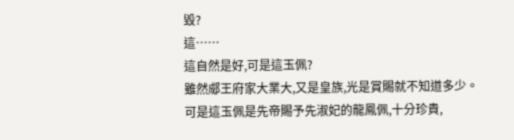毀?
這……
這自然是好,可是這玉佩?
雖然郕王府家大業大,又是皇族,光是賞賜就不知道多少。
可是這玉佩是先帝賜予先淑妃的龍鳳佩,十分珍貴,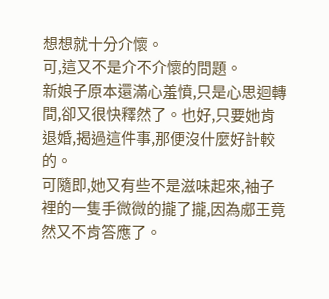想想就十分介懷。
可,這又不是介不介懷的問題。
新娘子原本還滿心羞憤,只是心思迴轉間,卻又很快釋然了。也好,只要她肯退婚,揭過這件事,那便沒什麼好計較的。
可隨即,她又有些不是滋味起來,袖子裡的一隻手微微的攏了攏,因為郕王竟然又不肯答應了。